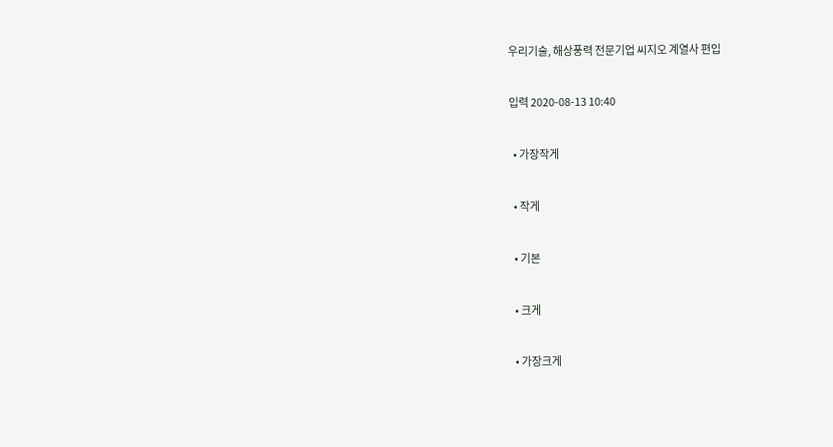우리기술, 해상풍력 전문기업 씨지오 계열사 편입

입력 2020-08-13 10:40

  • 가장작게

  • 작게

  • 기본

  • 크게

  • 가장크게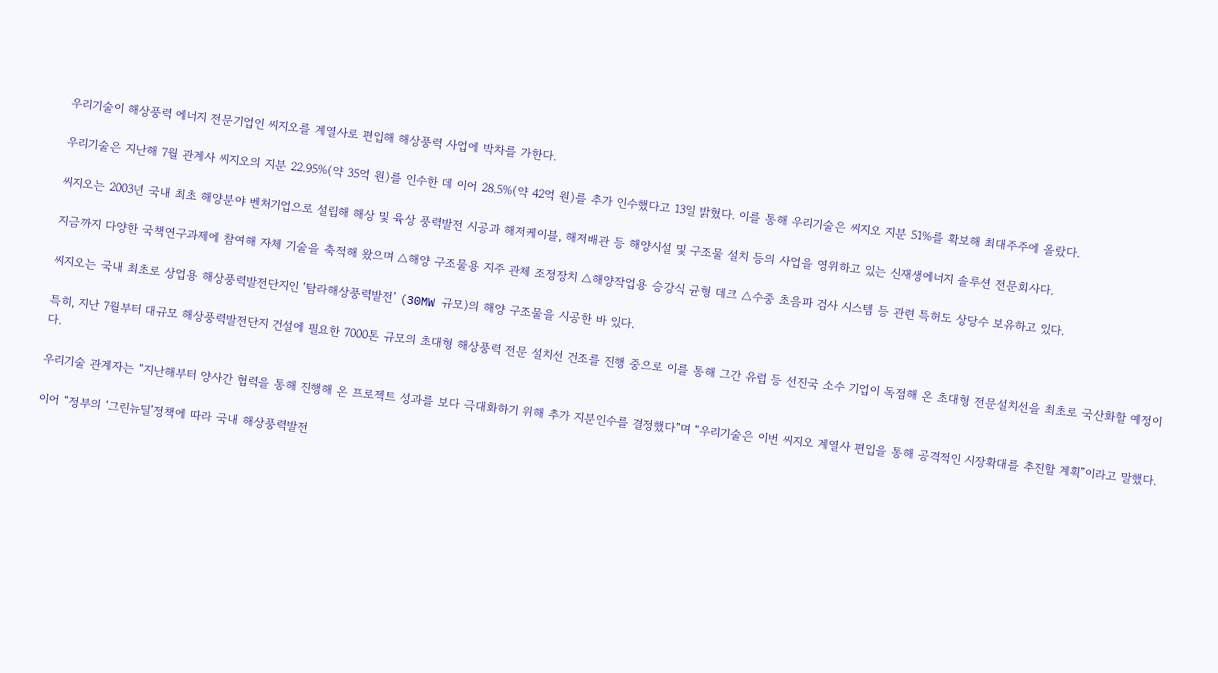우리기술이 해상풍력 에너지 전문기업인 씨지오를 계열사로 편입해 해상풍력 사업에 박차를 가한다.

우리기술은 지난해 7월 관계사 씨지오의 지분 22.95%(약 35억 원)를 인수한 데 이어 28.5%(약 42억 원)를 추가 인수했다고 13일 밝혔다. 이를 통해 우리기술은 씨지오 지분 51%를 확보해 최대주주에 올랐다.

씨지오는 2003년 국내 최초 해양분야 벤처기업으로 설립해 해상 및 육상 풍력발전 시공과 해저케이블, 해저배관 등 해양시설 및 구조물 설치 등의 사업을 영위하고 있는 신재생에너지 솔루션 전문회사다.

지금까지 다양한 국책연구과제에 참여해 자체 기술을 축적해 왔으며 △해양 구조물용 지주 관체 조정장치 △해양작업용 승강식 균형 데크 △수중 초음파 검사 시스템 등 관련 특허도 상당수 보유하고 있다.

씨지오는 국내 최초로 상업용 해상풍력발전단지인 ‘탐라해상풍력발전’ (30MW 규모)의 해양 구조물을 시공한 바 있다.

특히, 지난 7월부터 대규모 해상풍력발전단지 건설에 필요한 7000톤 규모의 초대형 해상풍력 전문 설치선 건조를 진행 중으로 이를 통해 그간 유럽 등 선진국 소수 기업이 독점해 온 초대형 전문설치선을 최초로 국산화할 예정이다.

우리기술 관계자는 “지난해부터 양사간 협력을 통해 진행해 온 프로젝트 성과를 보다 극대화하기 위해 추가 지분인수를 결정했다”며 “우리기술은 이번 씨지오 계열사 편입을 통해 공격적인 시장확대를 추진할 계획”이라고 말했다.

이어 “정부의 ‘그린뉴딜’정책에 따라 국내 해상풍력발전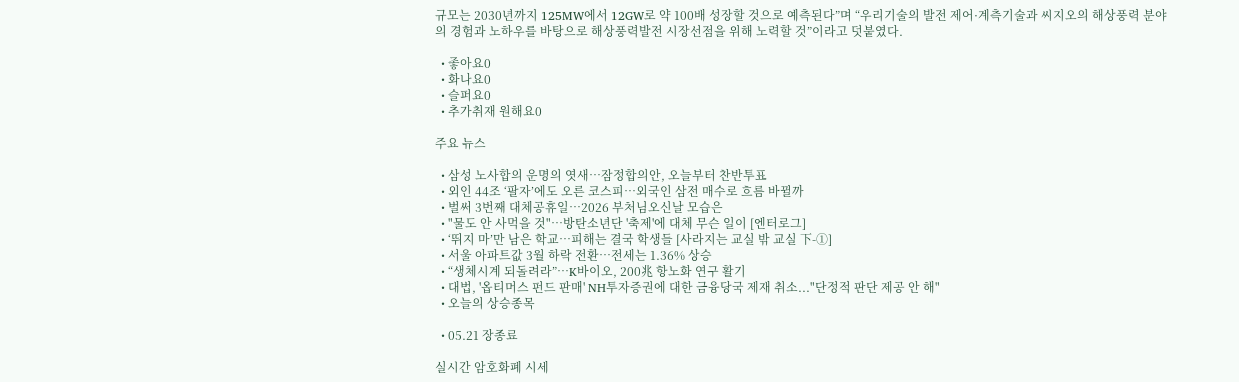규모는 2030년까지 125MW에서 12GW로 약 100배 성장할 것으로 예측된다”며 “우리기술의 발전 제어·계측기술과 씨지오의 해상풍력 분야의 경험과 노하우를 바탕으로 해상풍력발전 시장선점을 위해 노력할 것”이라고 덧붙였다.

  • 좋아요0
  • 화나요0
  • 슬퍼요0
  • 추가취재 원해요0

주요 뉴스

  • 삼성 노사합의 운명의 엿새⋯잠정합의안, 오늘부터 찬반투표
  • 외인 44조 ‘팔자’에도 오른 코스피…외국인 삼전 매수로 흐름 바뀔까
  • 벌써 3번째 대체공휴일…2026 부처님오신날 모습은
  • "물도 안 사먹을 것"⋯방탄소년단 '축제'에 대체 무슨 일이 [엔터로그]
  • ‘뛰지 마’만 남은 학교…피해는 결국 학생들 [사라지는 교실 밖 교실 下-①]
  • 서울 아파트값 3월 하락 전환⋯전세는 1.36% 상승
  • “생체시계 되돌려라”…K바이오, 200兆 항노화 연구 활기
  • 대법, '옵티머스 펀드 판매' NH투자증권에 대한 금융당국 제재 취소..."단정적 판단 제공 안 해"
  • 오늘의 상승종목

  • 05.21 장종료

실시간 암호화폐 시세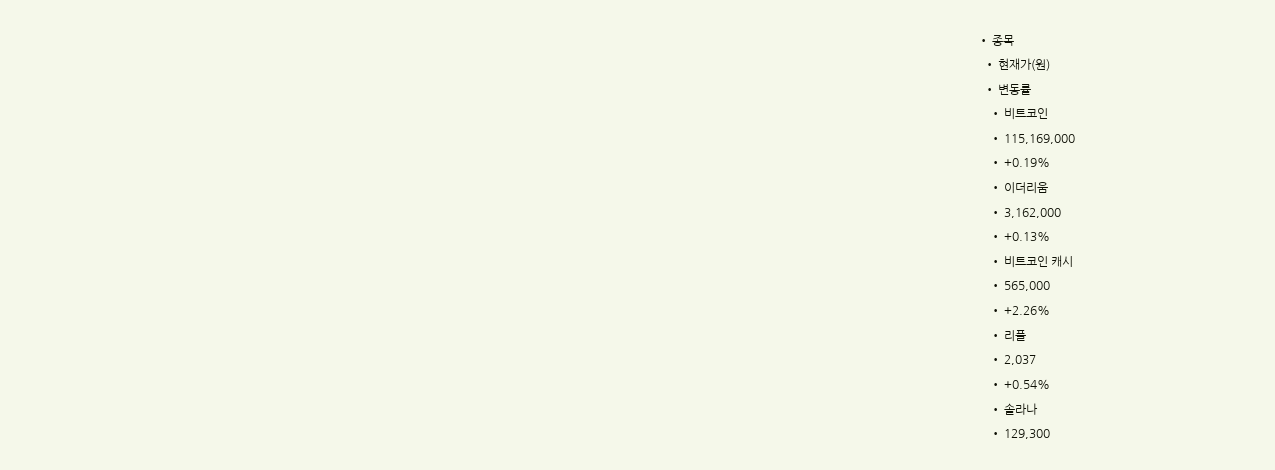• 종목
  • 현재가(원)
  • 변동률
    • 비트코인
    • 115,169,000
    • +0.19%
    • 이더리움
    • 3,162,000
    • +0.13%
    • 비트코인 캐시
    • 565,000
    • +2.26%
    • 리플
    • 2,037
    • +0.54%
    • 솔라나
    • 129,300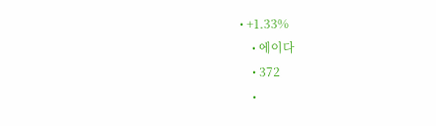• +1.33%
    • 에이다
    • 372
    •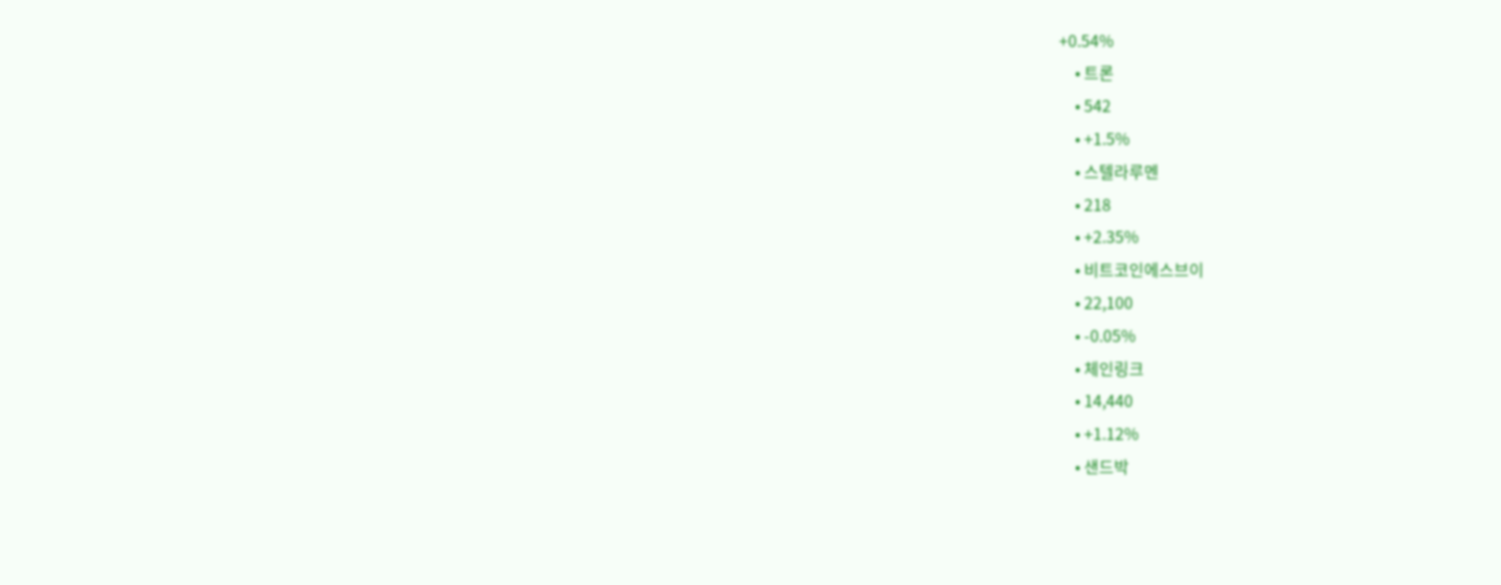+0.54%
    • 트론
    • 542
    • +1.5%
    • 스텔라루멘
    • 218
    • +2.35%
    • 비트코인에스브이
    • 22,100
    • -0.05%
    • 체인링크
    • 14,440
    • +1.12%
    • 샌드박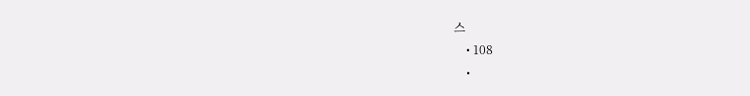스
    • 108
    •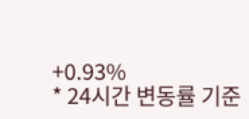+0.93%
* 24시간 변동률 기준